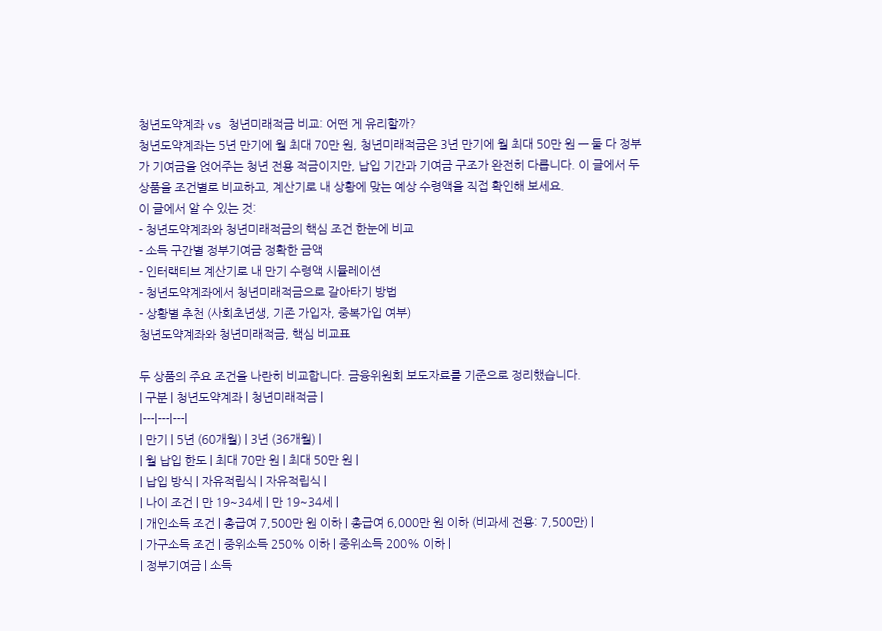청년도약계좌 vs 청년미래적금 비교: 어떤 게 유리할까?
청년도약계좌는 5년 만기에 월 최대 70만 원, 청년미래적금은 3년 만기에 월 최대 50만 원 — 둘 다 정부가 기여금을 얹어주는 청년 전용 적금이지만, 납입 기간과 기여금 구조가 완전히 다릅니다. 이 글에서 두 상품을 조건별로 비교하고, 계산기로 내 상황에 맞는 예상 수령액을 직접 확인해 보세요.
이 글에서 알 수 있는 것:
- 청년도약계좌와 청년미래적금의 핵심 조건 한눈에 비교
- 소득 구간별 정부기여금 정확한 금액
- 인터랙티브 계산기로 내 만기 수령액 시뮬레이션
- 청년도약계좌에서 청년미래적금으로 갈아타기 방법
- 상황별 추천 (사회초년생, 기존 가입자, 중복가입 여부)
청년도약계좌와 청년미래적금, 핵심 비교표

두 상품의 주요 조건을 나란히 비교합니다. 금융위원회 보도자료를 기준으로 정리했습니다.
| 구분 | 청년도약계좌 | 청년미래적금 |
|---|---|---|
| 만기 | 5년 (60개월) | 3년 (36개월) |
| 월 납입 한도 | 최대 70만 원 | 최대 50만 원 |
| 납입 방식 | 자유적립식 | 자유적립식 |
| 나이 조건 | 만 19~34세 | 만 19~34세 |
| 개인소득 조건 | 총급여 7,500만 원 이하 | 총급여 6,000만 원 이하 (비과세 전용: 7,500만) |
| 가구소득 조건 | 중위소득 250% 이하 | 중위소득 200% 이하 |
| 정부기여금 | 소득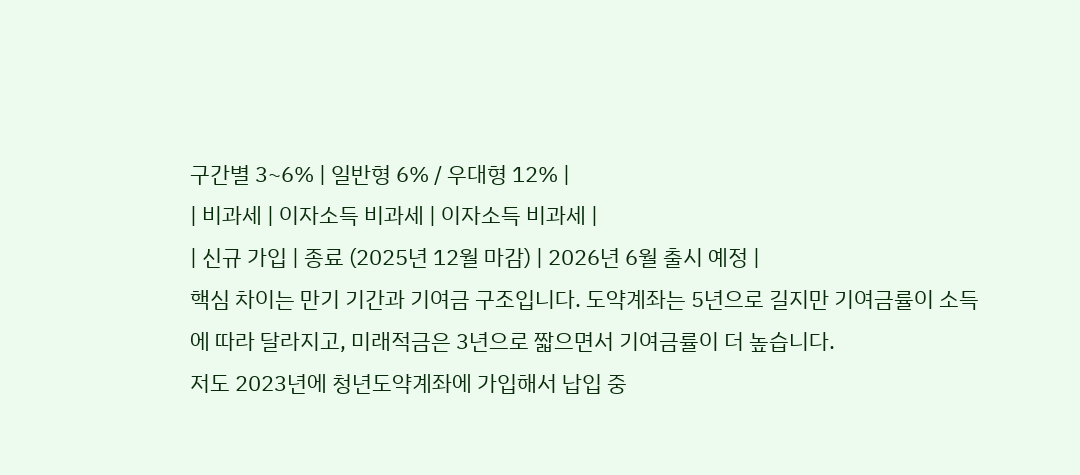구간별 3~6% | 일반형 6% / 우대형 12% |
| 비과세 | 이자소득 비과세 | 이자소득 비과세 |
| 신규 가입 | 종료 (2025년 12월 마감) | 2026년 6월 출시 예정 |
핵심 차이는 만기 기간과 기여금 구조입니다. 도약계좌는 5년으로 길지만 기여금률이 소득에 따라 달라지고, 미래적금은 3년으로 짧으면서 기여금률이 더 높습니다.
저도 2023년에 청년도약계좌에 가입해서 납입 중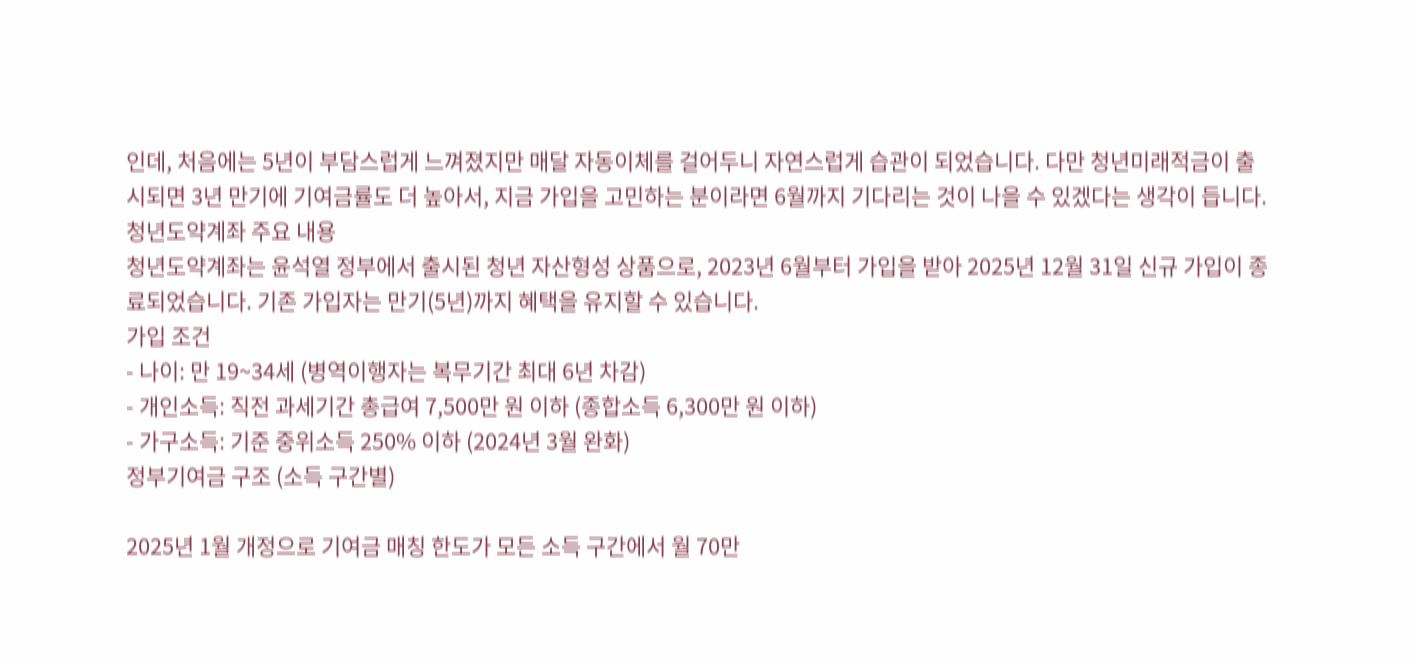인데, 처음에는 5년이 부담스럽게 느껴졌지만 매달 자동이체를 걸어두니 자연스럽게 습관이 되었습니다. 다만 청년미래적금이 출시되면 3년 만기에 기여금률도 더 높아서, 지금 가입을 고민하는 분이라면 6월까지 기다리는 것이 나을 수 있겠다는 생각이 듭니다.
청년도약계좌 주요 내용
청년도약계좌는 윤석열 정부에서 출시된 청년 자산형성 상품으로, 2023년 6월부터 가입을 받아 2025년 12월 31일 신규 가입이 종료되었습니다. 기존 가입자는 만기(5년)까지 혜택을 유지할 수 있습니다.
가입 조건
- 나이: 만 19~34세 (병역이행자는 복무기간 최대 6년 차감)
- 개인소득: 직전 과세기간 총급여 7,500만 원 이하 (종합소득 6,300만 원 이하)
- 가구소득: 기준 중위소득 250% 이하 (2024년 3월 완화)
정부기여금 구조 (소득 구간별)

2025년 1월 개정으로 기여금 매칭 한도가 모든 소득 구간에서 월 70만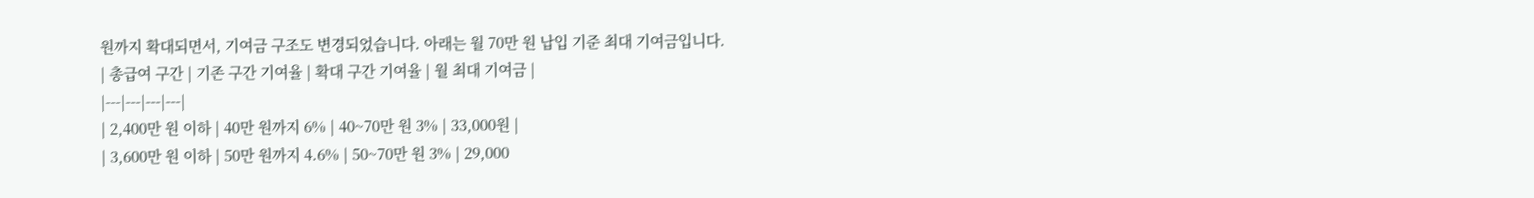원까지 확대되면서, 기여금 구조도 변경되었습니다. 아래는 월 70만 원 납입 기준 최대 기여금입니다.
| 총급여 구간 | 기존 구간 기여율 | 확대 구간 기여율 | 월 최대 기여금 |
|---|---|---|---|
| 2,400만 원 이하 | 40만 원까지 6% | 40~70만 원 3% | 33,000원 |
| 3,600만 원 이하 | 50만 원까지 4.6% | 50~70만 원 3% | 29,000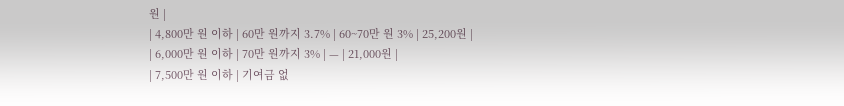원 |
| 4,800만 원 이하 | 60만 원까지 3.7% | 60~70만 원 3% | 25,200원 |
| 6,000만 원 이하 | 70만 원까지 3% | — | 21,000원 |
| 7,500만 원 이하 | 기여금 없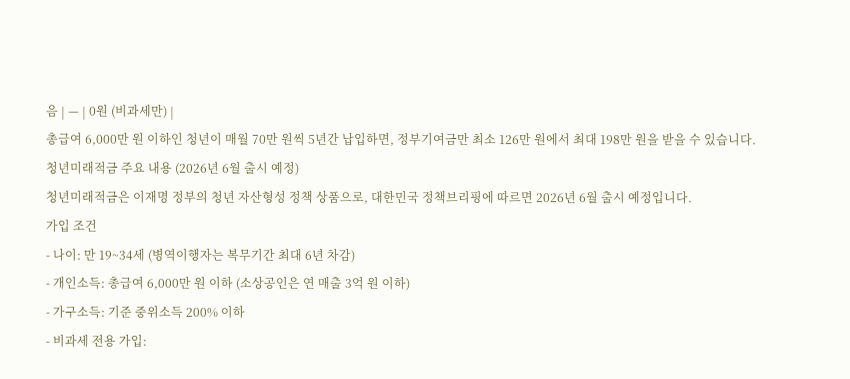음 | — | 0원 (비과세만) |
총급여 6,000만 원 이하인 청년이 매월 70만 원씩 5년간 납입하면, 정부기여금만 최소 126만 원에서 최대 198만 원을 받을 수 있습니다.
청년미래적금 주요 내용 (2026년 6월 출시 예정)
청년미래적금은 이재명 정부의 청년 자산형성 정책 상품으로, 대한민국 정책브리핑에 따르면 2026년 6월 출시 예정입니다.
가입 조건
- 나이: 만 19~34세 (병역이행자는 복무기간 최대 6년 차감)
- 개인소득: 총급여 6,000만 원 이하 (소상공인은 연 매출 3억 원 이하)
- 가구소득: 기준 중위소득 200% 이하
- 비과세 전용 가입: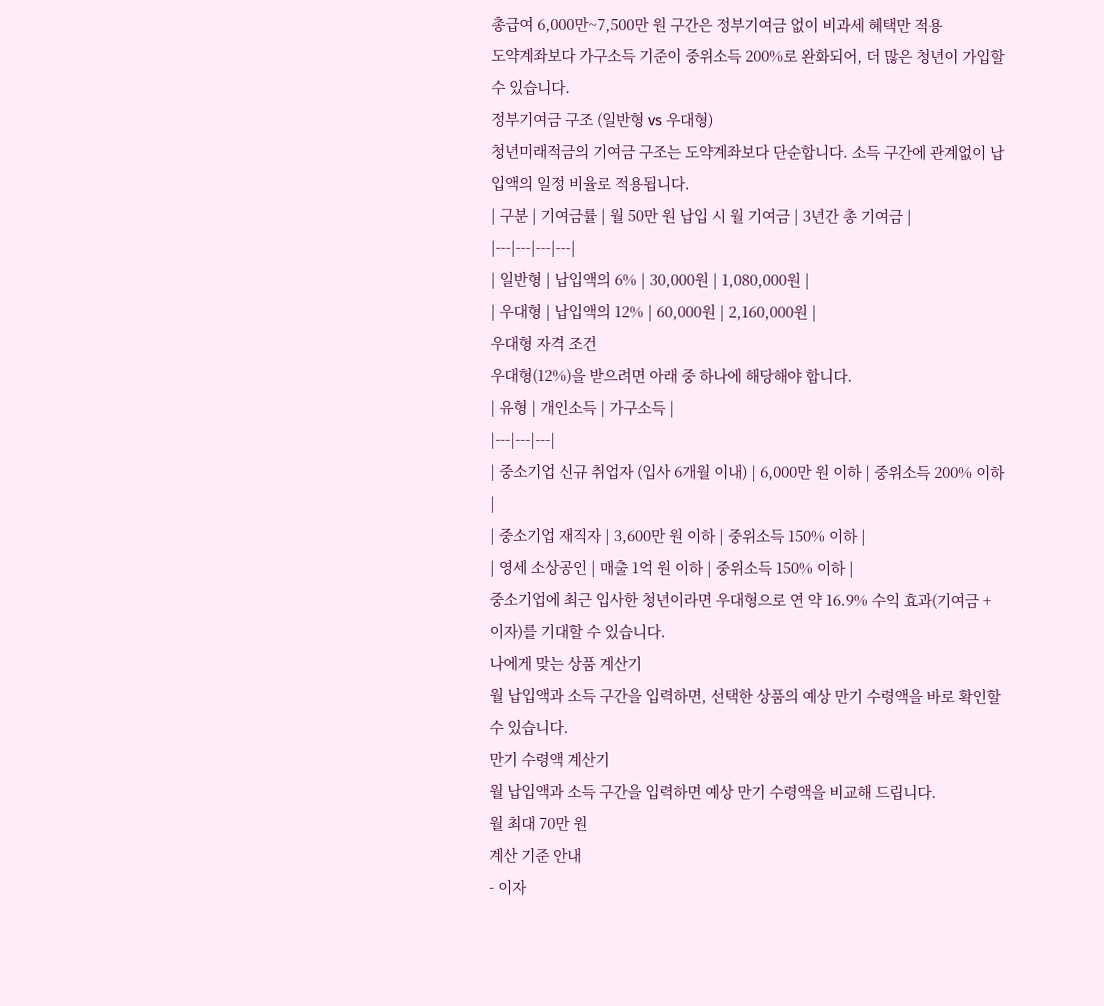총급여 6,000만~7,500만 원 구간은 정부기여금 없이 비과세 혜택만 적용
도약계좌보다 가구소득 기준이 중위소득 200%로 완화되어, 더 많은 청년이 가입할 수 있습니다.
정부기여금 구조 (일반형 vs 우대형)
청년미래적금의 기여금 구조는 도약계좌보다 단순합니다. 소득 구간에 관계없이 납입액의 일정 비율로 적용됩니다.
| 구분 | 기여금률 | 월 50만 원 납입 시 월 기여금 | 3년간 총 기여금 |
|---|---|---|---|
| 일반형 | 납입액의 6% | 30,000원 | 1,080,000원 |
| 우대형 | 납입액의 12% | 60,000원 | 2,160,000원 |
우대형 자격 조건
우대형(12%)을 받으려면 아래 중 하나에 해당해야 합니다.
| 유형 | 개인소득 | 가구소득 |
|---|---|---|
| 중소기업 신규 취업자 (입사 6개월 이내) | 6,000만 원 이하 | 중위소득 200% 이하 |
| 중소기업 재직자 | 3,600만 원 이하 | 중위소득 150% 이하 |
| 영세 소상공인 | 매출 1억 원 이하 | 중위소득 150% 이하 |
중소기업에 최근 입사한 청년이라면 우대형으로 연 약 16.9% 수익 효과(기여금 + 이자)를 기대할 수 있습니다.
나에게 맞는 상품 계산기
월 납입액과 소득 구간을 입력하면, 선택한 상품의 예상 만기 수령액을 바로 확인할 수 있습니다.
만기 수령액 계산기
월 납입액과 소득 구간을 입력하면 예상 만기 수령액을 비교해 드립니다.
월 최대 70만 원
계산 기준 안내
- 이자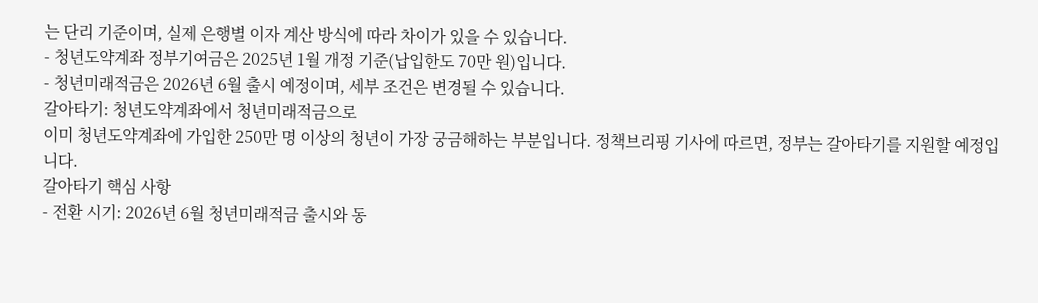는 단리 기준이며, 실제 은행별 이자 계산 방식에 따라 차이가 있을 수 있습니다.
- 청년도약계좌 정부기여금은 2025년 1월 개정 기준(납입한도 70만 원)입니다.
- 청년미래적금은 2026년 6월 출시 예정이며, 세부 조건은 변경될 수 있습니다.
갈아타기: 청년도약계좌에서 청년미래적금으로
이미 청년도약계좌에 가입한 250만 명 이상의 청년이 가장 궁금해하는 부분입니다. 정책브리핑 기사에 따르면, 정부는 갈아타기를 지원할 예정입니다.
갈아타기 핵심 사항
- 전환 시기: 2026년 6월 청년미래적금 출시와 동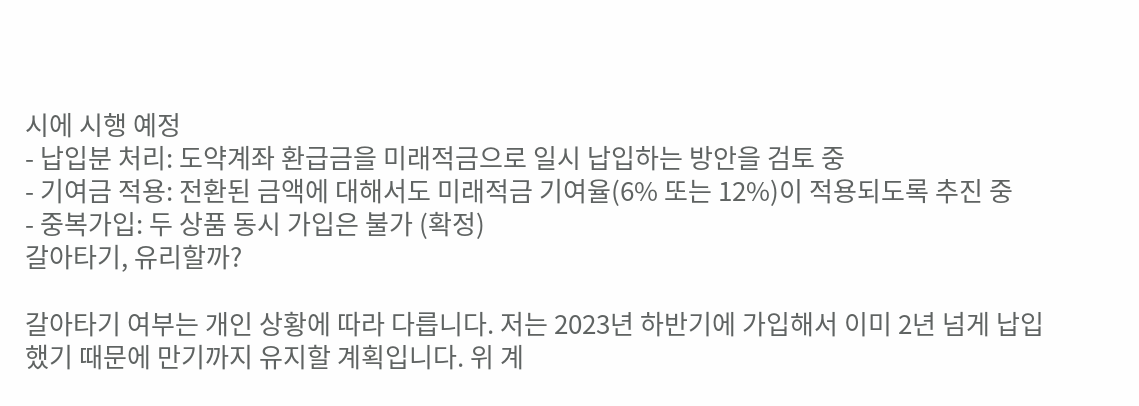시에 시행 예정
- 납입분 처리: 도약계좌 환급금을 미래적금으로 일시 납입하는 방안을 검토 중
- 기여금 적용: 전환된 금액에 대해서도 미래적금 기여율(6% 또는 12%)이 적용되도록 추진 중
- 중복가입: 두 상품 동시 가입은 불가 (확정)
갈아타기, 유리할까?

갈아타기 여부는 개인 상황에 따라 다릅니다. 저는 2023년 하반기에 가입해서 이미 2년 넘게 납입했기 때문에 만기까지 유지할 계획입니다. 위 계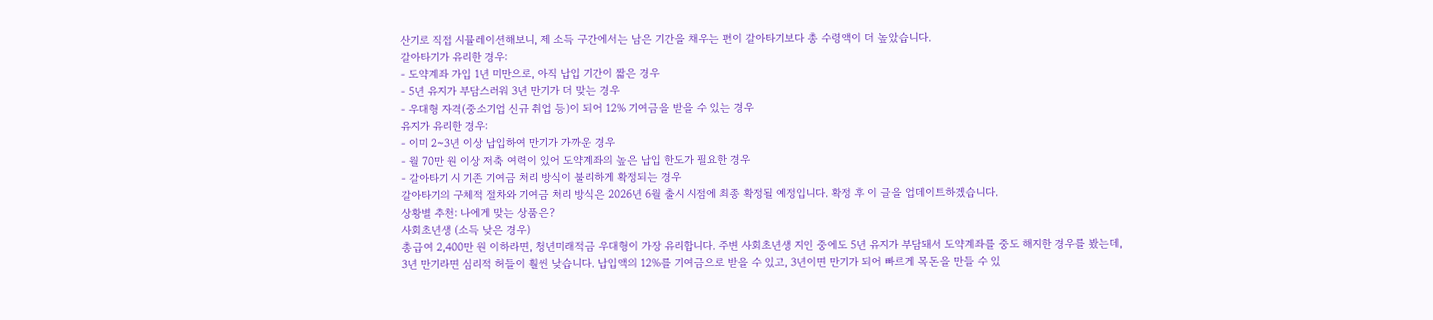산기로 직접 시뮬레이션해보니, 제 소득 구간에서는 남은 기간을 채우는 편이 갈아타기보다 총 수령액이 더 높았습니다.
갈아타기가 유리한 경우:
- 도약계좌 가입 1년 미만으로, 아직 납입 기간이 짧은 경우
- 5년 유지가 부담스러워 3년 만기가 더 맞는 경우
- 우대형 자격(중소기업 신규 취업 등)이 되어 12% 기여금을 받을 수 있는 경우
유지가 유리한 경우:
- 이미 2~3년 이상 납입하여 만기가 가까운 경우
- 월 70만 원 이상 저축 여력이 있어 도약계좌의 높은 납입 한도가 필요한 경우
- 갈아타기 시 기존 기여금 처리 방식이 불리하게 확정되는 경우
갈아타기의 구체적 절차와 기여금 처리 방식은 2026년 6월 출시 시점에 최종 확정될 예정입니다. 확정 후 이 글을 업데이트하겠습니다.
상황별 추천: 나에게 맞는 상품은?
사회초년생 (소득 낮은 경우)
총급여 2,400만 원 이하라면, 청년미래적금 우대형이 가장 유리합니다. 주변 사회초년생 지인 중에도 5년 유지가 부담돼서 도약계좌를 중도 해지한 경우를 봤는데, 3년 만기라면 심리적 허들이 훨씬 낮습니다. 납입액의 12%를 기여금으로 받을 수 있고, 3년이면 만기가 되어 빠르게 목돈을 만들 수 있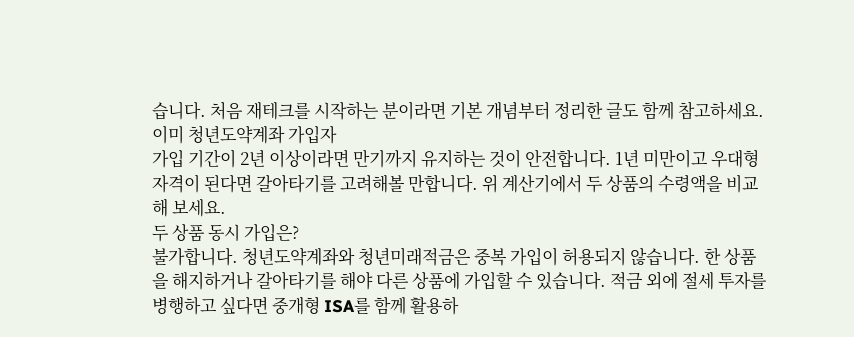습니다. 처음 재테크를 시작하는 분이라면 기본 개념부터 정리한 글도 함께 참고하세요.
이미 청년도약계좌 가입자
가입 기간이 2년 이상이라면 만기까지 유지하는 것이 안전합니다. 1년 미만이고 우대형 자격이 된다면 갈아타기를 고려해볼 만합니다. 위 계산기에서 두 상품의 수령액을 비교해 보세요.
두 상품 동시 가입은?
불가합니다. 청년도약계좌와 청년미래적금은 중복 가입이 허용되지 않습니다. 한 상품을 해지하거나 갈아타기를 해야 다른 상품에 가입할 수 있습니다. 적금 외에 절세 투자를 병행하고 싶다면 중개형 ISA를 함께 활용하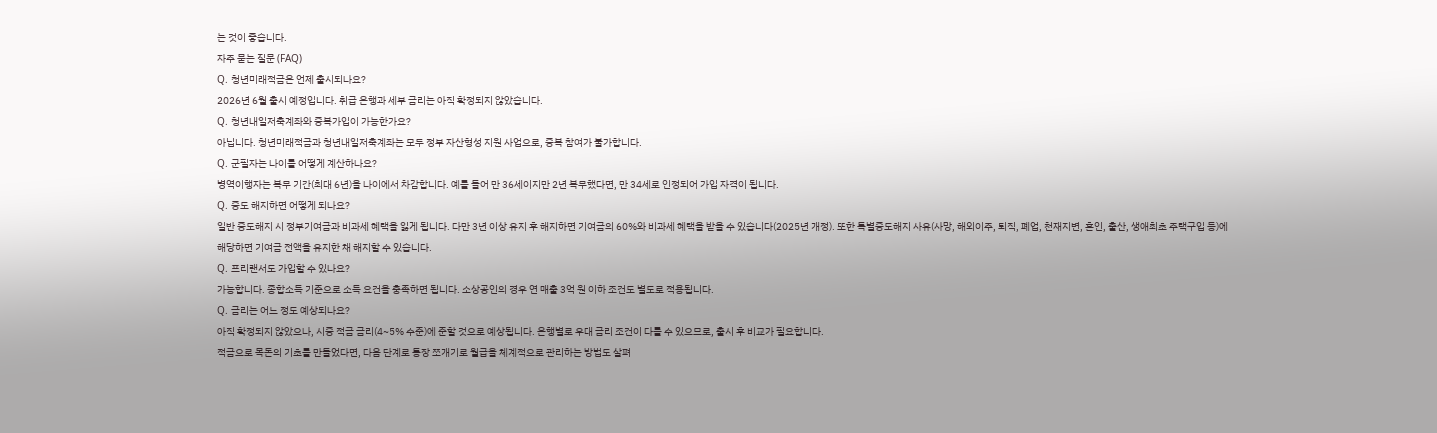는 것이 좋습니다.
자주 묻는 질문 (FAQ)
Q. 청년미래적금은 언제 출시되나요?
2026년 6월 출시 예정입니다. 취급 은행과 세부 금리는 아직 확정되지 않았습니다.
Q. 청년내일저축계좌와 중복가입이 가능한가요?
아닙니다. 청년미래적금과 청년내일저축계좌는 모두 정부 자산형성 지원 사업으로, 중복 참여가 불가합니다.
Q. 군필자는 나이를 어떻게 계산하나요?
병역이행자는 복무 기간(최대 6년)을 나이에서 차감합니다. 예를 들어 만 36세이지만 2년 복무했다면, 만 34세로 인정되어 가입 자격이 됩니다.
Q. 중도 해지하면 어떻게 되나요?
일반 중도해지 시 정부기여금과 비과세 혜택을 잃게 됩니다. 다만 3년 이상 유지 후 해지하면 기여금의 60%와 비과세 혜택을 받을 수 있습니다(2025년 개정). 또한 특별중도해지 사유(사망, 해외이주, 퇴직, 폐업, 천재지변, 혼인, 출산, 생애최초 주택구입 등)에 해당하면 기여금 전액을 유지한 채 해지할 수 있습니다.
Q. 프리랜서도 가입할 수 있나요?
가능합니다. 종합소득 기준으로 소득 요건을 충족하면 됩니다. 소상공인의 경우 연 매출 3억 원 이하 조건도 별도로 적용됩니다.
Q. 금리는 어느 정도 예상되나요?
아직 확정되지 않았으나, 시중 적금 금리(4~5% 수준)에 준할 것으로 예상됩니다. 은행별로 우대 금리 조건이 다를 수 있으므로, 출시 후 비교가 필요합니다.
적금으로 목돈의 기초를 만들었다면, 다음 단계로 통장 쪼개기로 월급을 체계적으로 관리하는 방법도 살펴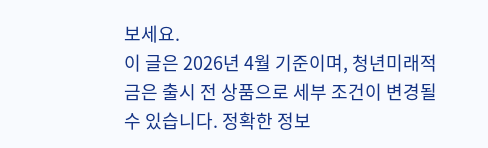보세요.
이 글은 2026년 4월 기준이며, 청년미래적금은 출시 전 상품으로 세부 조건이 변경될 수 있습니다. 정확한 정보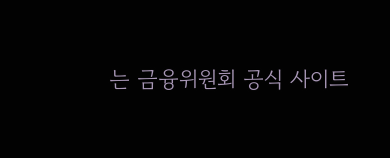는 금융위원회 공식 사이트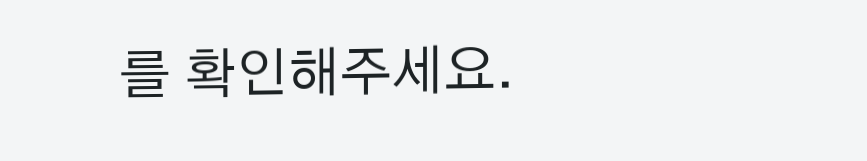를 확인해주세요.